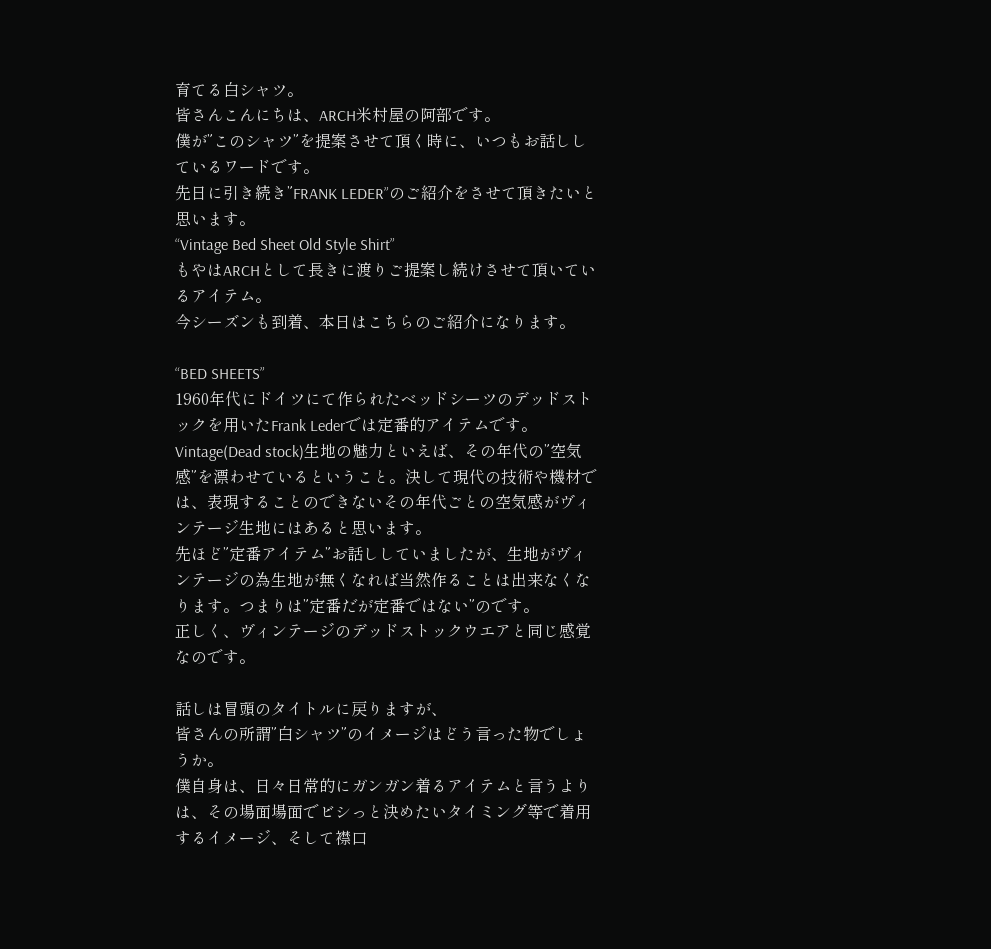育てる白シャツ。
皆さんこんにちは、ARCH米村屋の阿部です。
僕が”このシャツ”を提案させて頂く時に、いつもお話ししているワードです。
先日に引き続き”FRANK LEDER”のご紹介をさせて頂きたいと思います。
“Vintage Bed Sheet Old Style Shirt”
もやはARCHとして長きに渡りご提案し続けさせて頂いているアイテム。
今シーズンも到着、本日はこちらのご紹介になります。

“BED SHEETS”
1960年代にドイツにて作られたベッドシーツのデッドストックを用いたFrank Lederでは定番的アイテムです。
Vintage(Dead stock)生地の魅力といえば、その年代の”空気感”を漂わせているということ。決して現代の技術や機材では、表現することのできないその年代ごとの空気感がヴィンテージ生地にはあると思います。
先ほど”定番アイテム”お話ししていましたが、生地がヴィンテージの為生地が無くなれば当然作ることは出来なくなります。つまりは”定番だが定番ではない”のです。
正しく、ヴィンテージのデッドストックウエアと同じ感覚なのです。

話しは冒頭のタイトルに戻りますが、
皆さんの所謂”白シャツ”のイメージはどう言った物でしょうか。
僕自身は、日々日常的にガンガン着るアイテムと言うよりは、その場面場面でビシっと決めたいタイミング等で着用するイメージ、そして襟口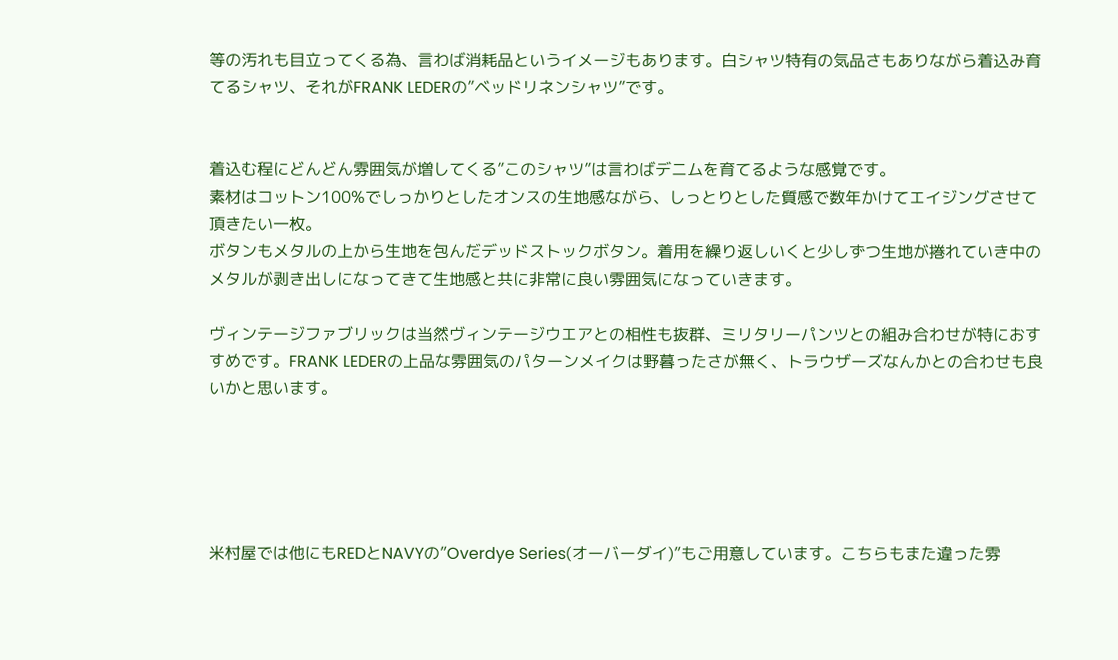等の汚れも目立ってくる為、言わば消耗品というイメージもあります。白シャツ特有の気品さもありながら着込み育てるシャツ、それがFRANK LEDERの”ベッドリネンシャツ”です。


着込む程にどんどん雰囲気が増してくる”このシャツ”は言わばデニムを育てるような感覚です。
素材はコットン100%でしっかりとしたオンスの生地感ながら、しっとりとした質感で数年かけてエイジングさせて頂きたい一枚。
ボタンもメタルの上から生地を包んだデッドストックボタン。着用を繰り返しいくと少しずつ生地が捲れていき中のメタルが剥き出しになってきて生地感と共に非常に良い雰囲気になっていきます。

ヴィンテージファブリックは当然ヴィンテージウエアとの相性も抜群、ミリタリーパンツとの組み合わせが特におすすめです。FRANK LEDERの上品な雰囲気のパターンメイクは野暮ったさが無く、トラウザーズなんかとの合わせも良いかと思います。





米村屋では他にもREDとNAVYの”Overdye Series(オーバーダイ)”もご用意しています。こちらもまた違った雰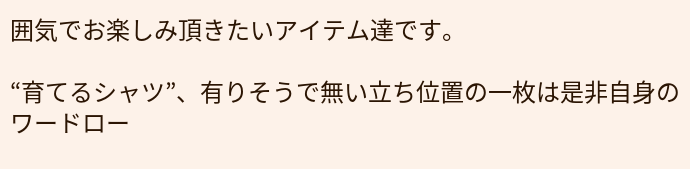囲気でお楽しみ頂きたいアイテム達です。

“育てるシャツ”、有りそうで無い立ち位置の一枚は是非自身のワードロー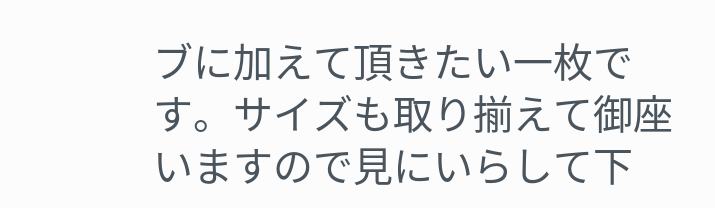ブに加えて頂きたい一枚です。サイズも取り揃えて御座いますので見にいらして下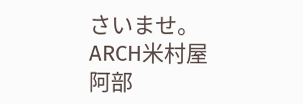さいませ。
ARCH米村屋 阿部